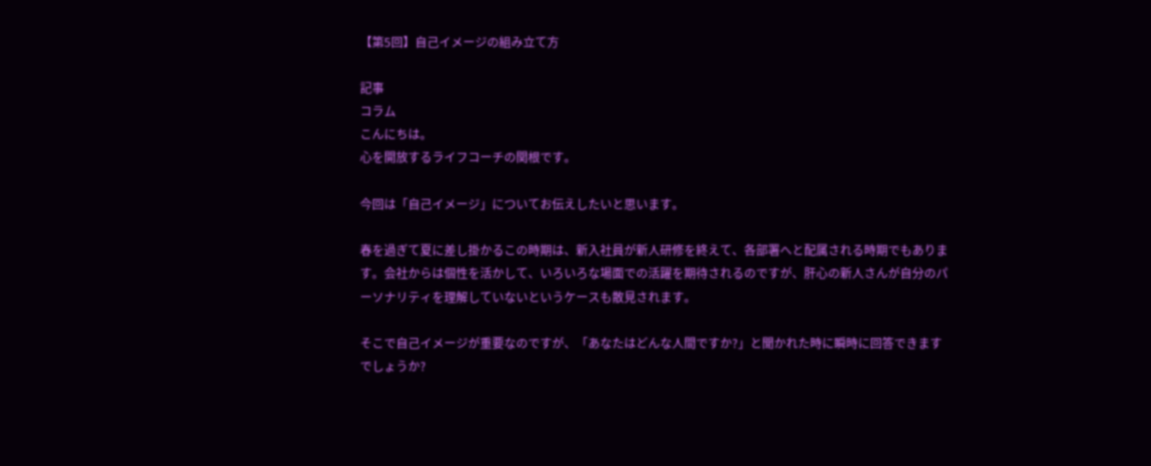【第5回】自己イメージの組み立て方

記事
コラム
こんにちは。
心を開放するライフコーチの関根です。

今回は「自己イメージ」についてお伝えしたいと思います。

春を過ぎて夏に差し掛かるこの時期は、新入社員が新人研修を終えて、各部署へと配属される時期でもあります。会社からは個性を活かして、いろいろな場面での活躍を期待されるのですが、肝心の新人さんが自分のパーソナリティを理解していないというケースも散見されます。

そこで自己イメージが重要なのですが、「あなたはどんな人間ですか?」と聞かれた時に瞬時に回答できますでしょうか?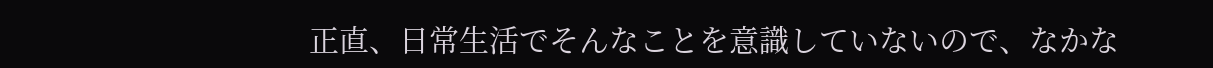正直、日常生活でそんなことを意識していないので、なかな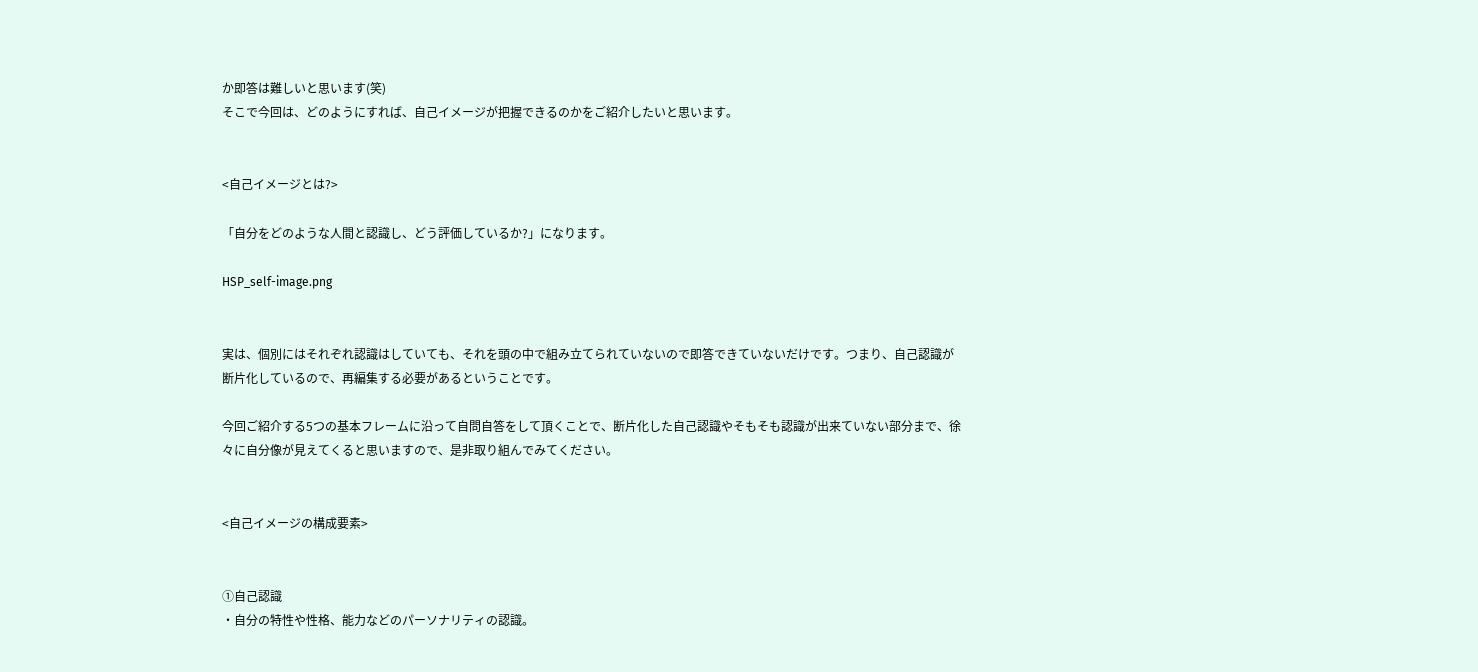か即答は難しいと思います(笑)
そこで今回は、どのようにすれば、自己イメージが把握できるのかをご紹介したいと思います。


<自己イメージとは?>

「自分をどのような人間と認識し、どう評価しているか?」になります。

HSP_self-image.png


実は、個別にはそれぞれ認識はしていても、それを頭の中で組み立てられていないので即答できていないだけです。つまり、自己認識が断片化しているので、再編集する必要があるということです。

今回ご紹介する5つの基本フレームに沿って自問自答をして頂くことで、断片化した自己認識やそもそも認識が出来ていない部分まで、徐々に自分像が見えてくると思いますので、是非取り組んでみてください。


<自己イメージの構成要素>


①自己認識
・自分の特性や性格、能力などのパーソナリティの認識。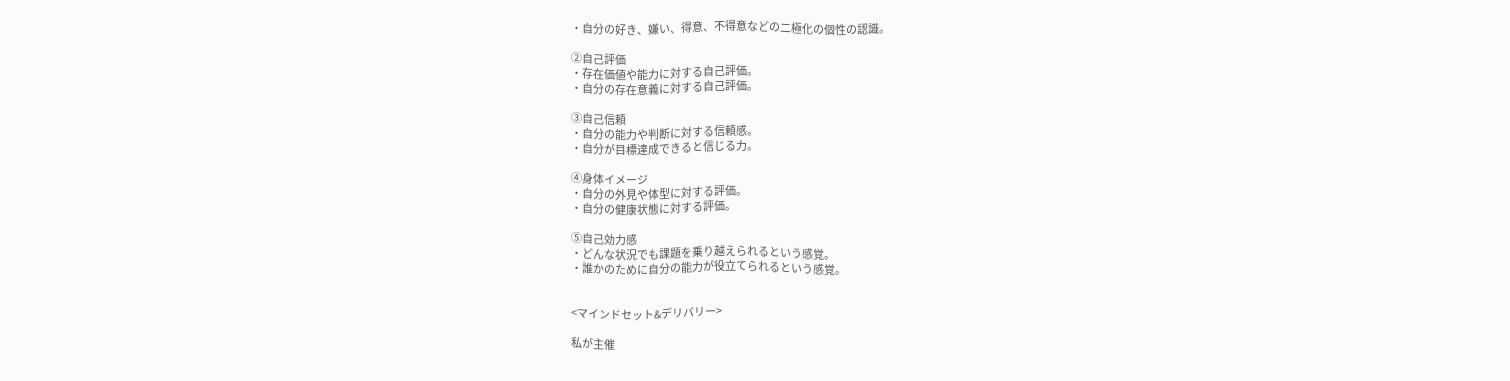・自分の好き、嫌い、得意、不得意などの二極化の個性の認識。

②自己評価
・存在価値や能力に対する自己評価。
・自分の存在意義に対する自己評価。

③自己信頼
・自分の能力や判断に対する信頼感。
・自分が目標達成できると信じる力。

④身体イメージ
・自分の外見や体型に対する評価。
・自分の健康状態に対する評価。

⑤自己効力感
・どんな状況でも課題を乗り越えられるという感覚。
・誰かのために自分の能力が役立てられるという感覚。


<マインドセット&デリバリー>

私が主催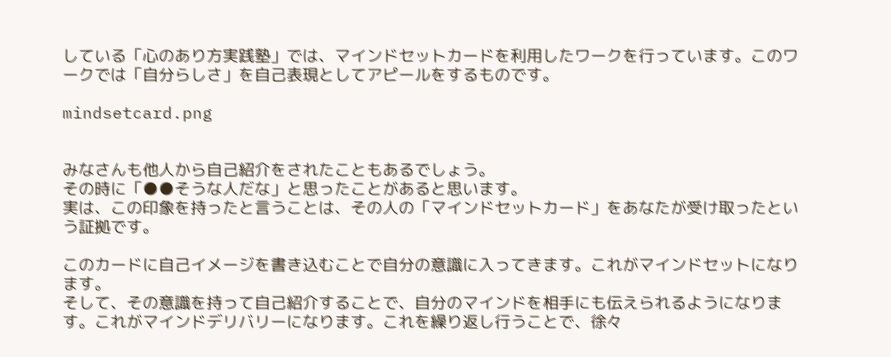している「心のあり方実践塾」では、マインドセットカードを利用したワークを行っています。このワークでは「自分らしさ」を自己表現としてアピールをするものです。

mindsetcard.png


みなさんも他人から自己紹介をされたこともあるでしょう。
その時に「●●そうな人だな」と思ったことがあると思います。
実は、この印象を持ったと言うことは、その人の「マインドセットカード」をあなたが受け取ったという証拠です。

このカードに自己イメージを書き込むことで自分の意識に入ってきます。これがマインドセットになります。
そして、その意識を持って自己紹介することで、自分のマインドを相手にも伝えられるようになります。これがマインドデリバリーになります。これを繰り返し行うことで、徐々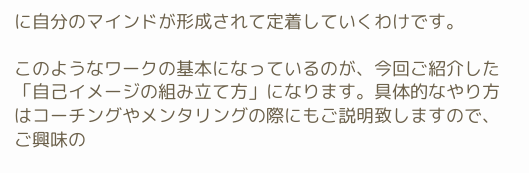に自分のマインドが形成されて定着していくわけです。

このようなワークの基本になっているのが、今回ご紹介した「自己イメージの組み立て方」になります。具体的なやり方はコーチングやメンタリングの際にもご説明致しますので、ご興味の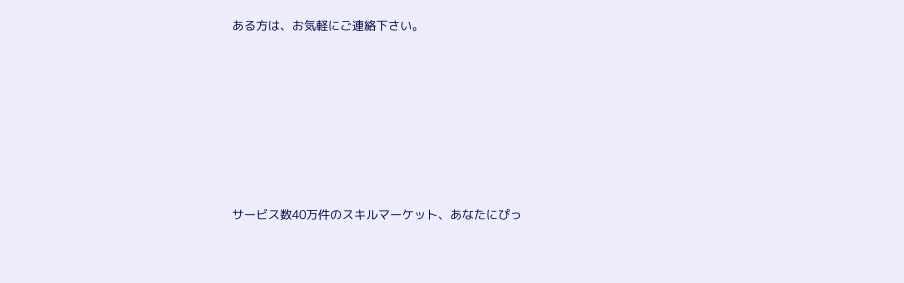ある方は、お気軽にご連絡下さい。








サービス数40万件のスキルマーケット、あなたにぴっ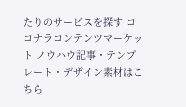たりのサービスを探す ココナラコンテンツマーケット ノウハウ記事・テンプレート・デザイン素材はこちら